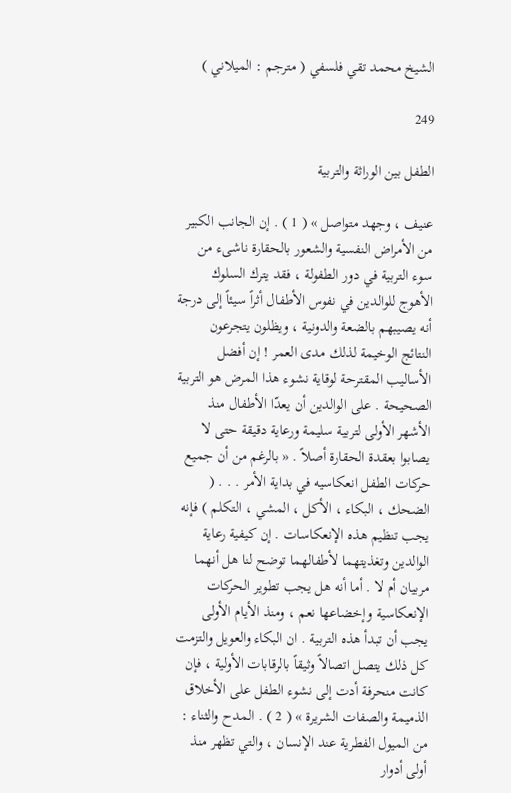الشيخ محمد تقي فلسفي ( مترجم : الميلاني )

249

الطفل بين الوراثة والتربية

عنيف ، وجهد متواصل » ( 1 ) . إن الجانب الكبير من الأمراض النفسية والشعور بالحقارة ناشىء من سوء التربية في دور الطفولة ، فقد يترك السلوك الأهوج للوالدين في نفوس الأطفال أثراً سيئاً إلى درجة أنه يصيبهم بالضعة والدونية ، ويظلون يتجرعون النتائج الوخيمة لذلك مدى العمر ! إن أفضل الأساليب المقترحة لوقاية نشوء هذا المرض هو التربية الصحيحة . على الوالدين أن يعدّا الأطفال منذ الأشهر الأولى لتربية سليمة ورعاية دقيقة حتى لا يصابوا بعقدة الحقارة أصلاً . « بالرغم من أن جميع حركات الطفل انعكاسيه في بداية الأمر . . . ( الضحك ، البكاء ، الأكل ، المشي ، التكلم ) فإنه يجب تنظيم هذه الإنعكاسات . إن كيفية رعاية الوالدين وتغذيتهما لأطفالهما توضح لنا هل أنهما مربيان أم لا . أما أنه هل يجب تطوير الحركات الإنعكاسية وإخضاعها نعم ، ومنذ الأيام الأولى يجب أن تبدأ هذه التربية . ان البكاء والعويل والتزمت كل ذلك يتصل اتصالاً وثيقاً بالرقابات الأولية ، فإن كانت منحرفة أدت إلى نشوء الطفل على الأخلاق الذميمة والصفات الشريرة » ( 2 ) . المدح والثناء : من الميول الفطرية عند الإنسان ، والتي تظهر منذ أولى أدوار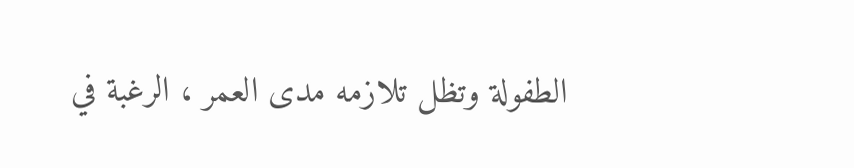الطفولة وتظل تلازمه مدى العمر ، الرغبة في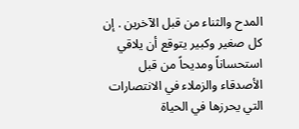المدح والثناء من قبل الآخرين . إن كل صغير وكبير يتوقع أن يلاقي استحساناً ومديحاً من قبل الأصدقاء والزملاء في الانتصارات التي يحرزها في الحياة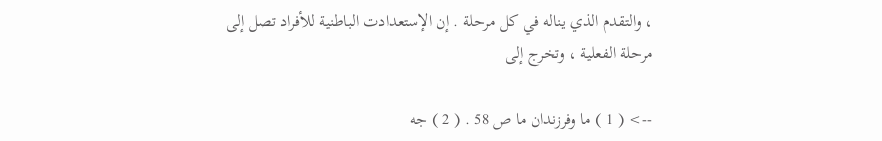، والتقدم الذي يناله في كل مرحلة . إن الإستعدادت الباطنية للأفراد تصل إلى مرحلة الفعلية ، وتخرج إلى

--> ( 1 ) ما وفرزندان ما ص 58 . ( 2 ) جه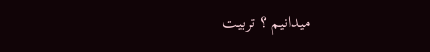ميدانيم ؟ تربيت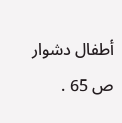أطفال دشوار ص 65 .